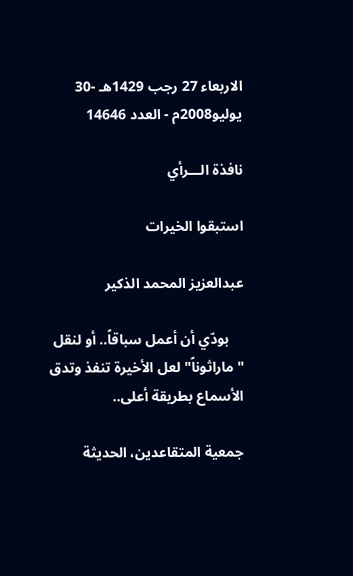الاربعاء 27 رجب 1429هـ -30 يوليو2008م - العدد 14646

نافذة الـــرأي

استبقوا الخيرات

عبدالعزيز المحمد الذكير

    بودّي أن أعمل سباقاً.. أو لنقل "ماراثوناً" لعل الأخيرة تنفذ وتدق الأسماع بطريقة أعلى..

جمعية المتقاعدين، الحديثة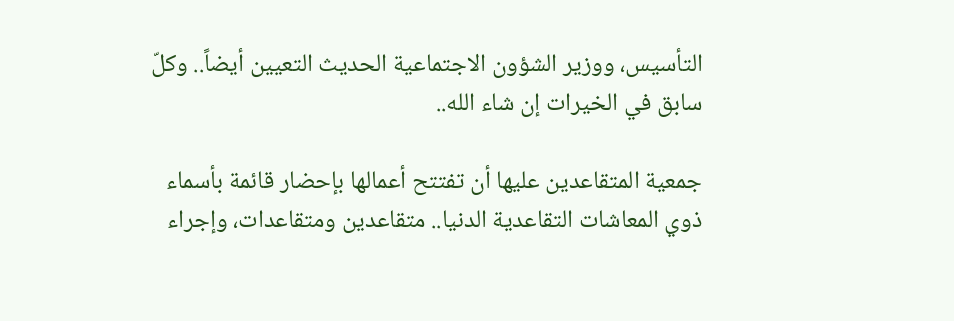التأسيس، ووزير الشؤون الاجتماعية الحديث التعيين أيضاً.. وكلّ سابق في الخيرات إن شاء الله..

جمعية المتقاعدين عليها أن تفتتح أعمالها بإحضار قائمة بأسماء ذوي المعاشات التقاعدية الدنيا.. متقاعدين ومتقاعدات، وإجراء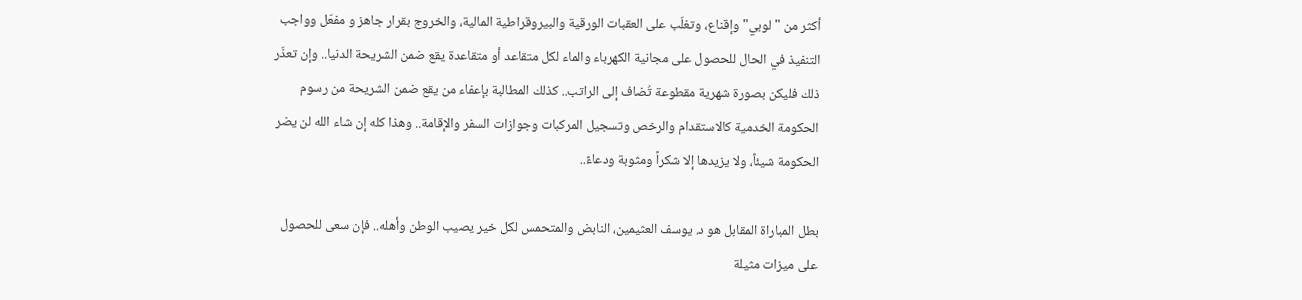أكثر من "لوبي" وإقناع، وتغلّب على العقبات الورقية والبيروقراطية المالية، والخروج بقرار جاهز و مفعّل وواجب التنفيذ في الحال للحصول على مجانية الكهرباء والماء لكل متقاعد أو متقاعدة يقع ضمن الشريحة الدنيا.. وإن تعذّر ذلك فليكن بصورة شهرية مقطوعة تُضاف إلى الراتب.. كذلك المطالبة بإعفاء من يقع ضمن الشريحة من رسوم الحكومة الخدمية كالاستقدام والرخص وتسجيل المركبات وجوازات السفر والإقامة.. وهذا كله إن شاء الله لن يضر الحكومة شيئاً، ولا يزيدها إلا شكراً ومثوبة ودعاءً..

بطل المباراة المقابل هو د. يوسف العثيمين، النابض والمتحمس لكل خير يصيب الوطن وأهله.. فإن سعى للحصول على ميزات مثيلة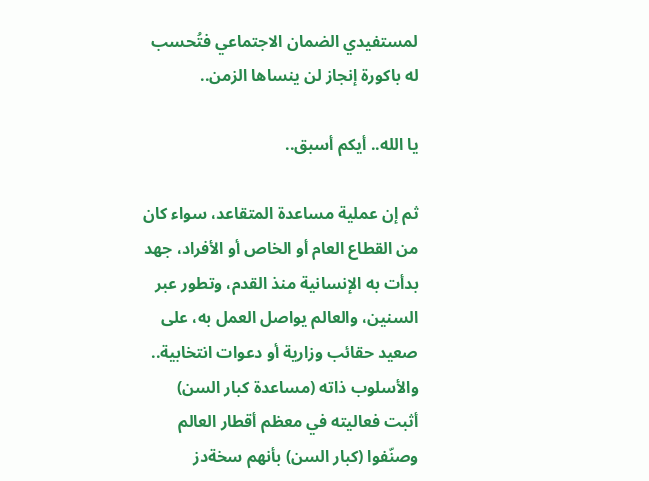لمستفيدي الضمان الاجتماعي فتُحسب له باكورة إنجاز لن ينساها الزمن..

يا الله.. أيكم أسبق..

ثم إن عملية مساعدة المتقاعد، سواء كان من القطاع العام أو الخاص أو الأفراد، جهد بدأت به الإنسانية منذ القدم، وتطور عبر السنين، والعالم يواصل العمل به، على صعيد حقائب وزارية أو دعوات انتخابية.. والأسلوب ذاته (مساعدة كبار السن) أثبت فعاليته في معظم أقطار العالم وصنّفوا (كبار السن) بأنهم سخةدز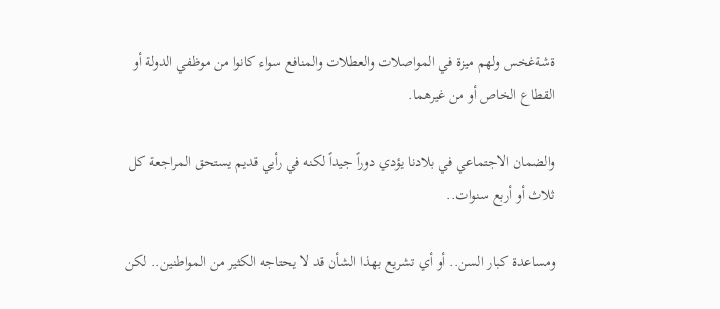ةشةغخس ولهم ميزة في المواصلات والعطلات والمنافع سواء كانوا من موظفي الدولة أو القطاع الخاص أو من غيرهما.

والضمان الاجتماعي في بلادنا يؤدي دوراً جيداً لكنه في رأيي قديم يستحق المراجعة كل ثلاث أو أربع سنوات..

ومساعدة كبار السن.. أو أي تشريع بهذا الشأن قد لا يحتاجه الكثير من المواطنين.. لكن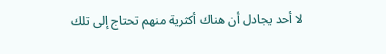لا أحد يجادل أن هناك أكثرية منهم تحتاج إلى تلك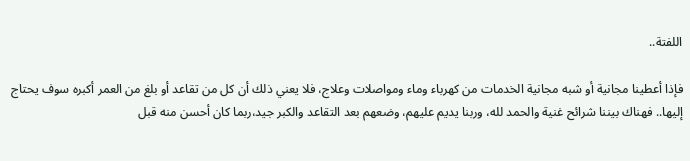اللفتة..

فإذا أعطينا مجانية أو شبه مجانية الخدمات من كهرباء وماء ومواصلات وعلاج، فلا يعني ذلك أن كل من تقاعد أو بلغ من العمر أكبره سوف يحتاج إليها.. فهناك بيننا شرائح غنية والحمد لله، وربنا يديم عليهم، وضعهم بعد التقاعد والكبر جيد،ربما كان أحسن منه قبل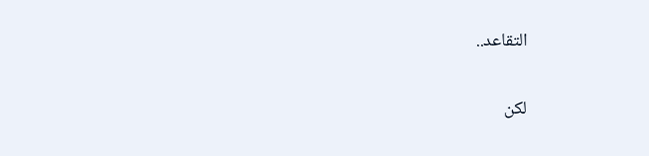التقاعد..

لكن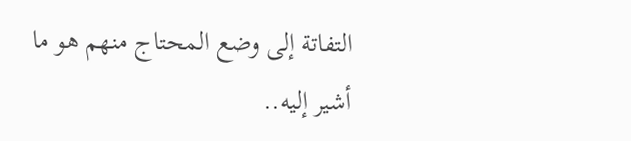التفاتة إلى وضع المحتاج منهم هو ما أشير إليه..